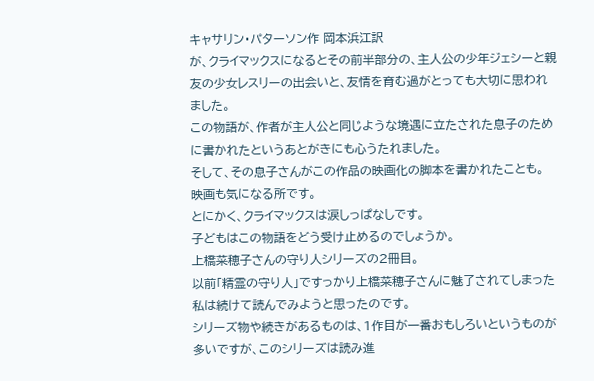キャサリン・パターソン作 岡本浜江訳
が、クライマックスになるとその前半部分の、主人公の少年ジェシーと親友の少女レスリーの出会いと、友情を育む過がとっても大切に思われました。
この物語が、作者が主人公と同じような境遇に立たされた息子のために書かれたというあとがきにも心うたれました。
そして、その息子さんがこの作品の映画化の脚本を書かれたことも。
映画も気になる所です。
とにかく、クライマックスは涙しっぱなしです。
子どもはこの物語をどう受け止めるのでしょうか。
上橋菜穂子さんの守り人シリーズの2冊目。
以前「精霊の守り人」ですっかり上橋菜穂子さんに魅了されてしまった私は続けて読んでみようと思ったのです。
シリーズ物や続きがあるものは、1作目が一番おもしろいというものが多いですが、このシリーズは読み進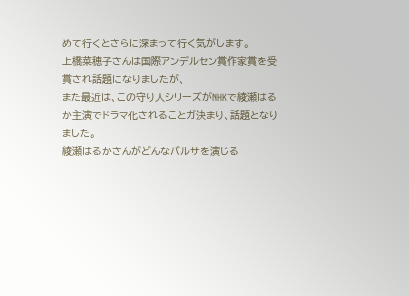めて行くとさらに深まって行く気がします。
上橋菜穂子さんは国際アンデルセン賞作家賞を受賞され話題になりましたが、
また最近は、この守り人シリーズがNHKで綾瀬はるか主演でドラマ化されることガ決まり、話題となりました。
綾瀬はるかさんがどんなバルサを演じる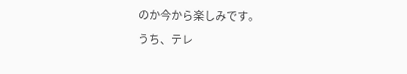のか今から楽しみです。
うち、テレ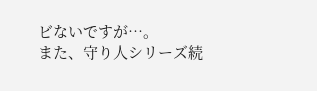ビないですが…。
また、守り人シリーズ続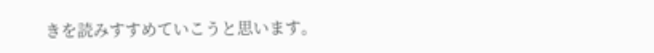きを読みすすめていこうと思います。